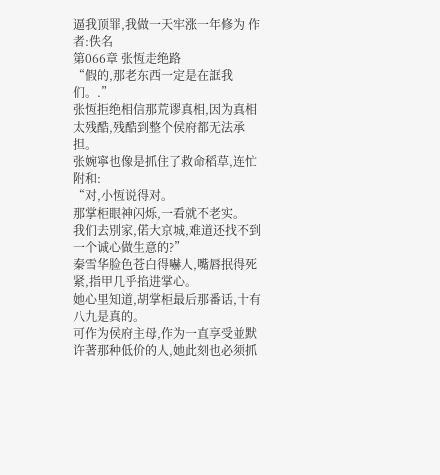逼我顶罪,我做一天牢涨一年修为 作者:佚名
第066章 张恆走绝路
“假的,那老东西一定是在誆我们。.”
张恆拒绝相信那荒谬真相,因为真相太残酷,残酷到整个侯府都无法承担。
张婉寧也像是抓住了救命稻草,连忙附和:
“对,小恆说得对。
那掌柜眼神闪烁,一看就不老实。
我们去別家,偌大京城,难道还找不到一个诚心做生意的?”
秦雪华脸色苍白得嚇人,嘴唇抿得死紧,指甲几乎掐进掌心。
她心里知道,胡掌柜最后那番话,十有八九是真的。
可作为侯府主母,作为一直享受並默许著那种低价的人,她此刻也必须抓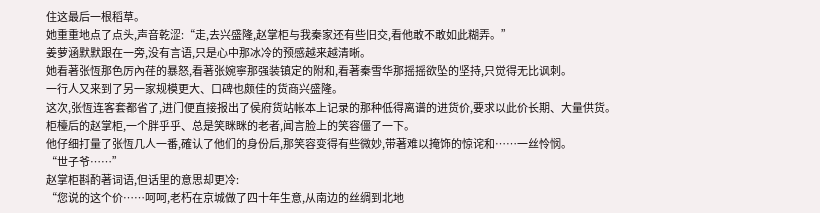住这最后一根稻草。
她重重地点了点头,声音乾涩:“走,去兴盛隆,赵掌柜与我秦家还有些旧交,看他敢不敢如此糊弄。”
姜萝涵默默跟在一旁,没有言语,只是心中那冰冷的预感越来越清晰。
她看著张恆那色厉內荏的暴怒,看著张婉寧那强装镇定的附和,看著秦雪华那摇摇欲坠的坚持,只觉得无比讽刺。
一行人又来到了另一家规模更大、口碑也颇佳的货商兴盛隆。
这次,张恆连客套都省了,进门便直接报出了侯府货站帐本上记录的那种低得离谱的进货价,要求以此价长期、大量供货。
柜檯后的赵掌柜,一个胖乎乎、总是笑眯眯的老者,闻言脸上的笑容僵了一下。
他仔细打量了张恆几人一番,確认了他们的身份后,那笑容变得有些微妙,带著难以掩饰的惊诧和……一丝怜悯。
“世子爷……”
赵掌柜斟酌著词语,但话里的意思却更冷:
“您说的这个价……呵呵,老朽在京城做了四十年生意,从南边的丝绸到北地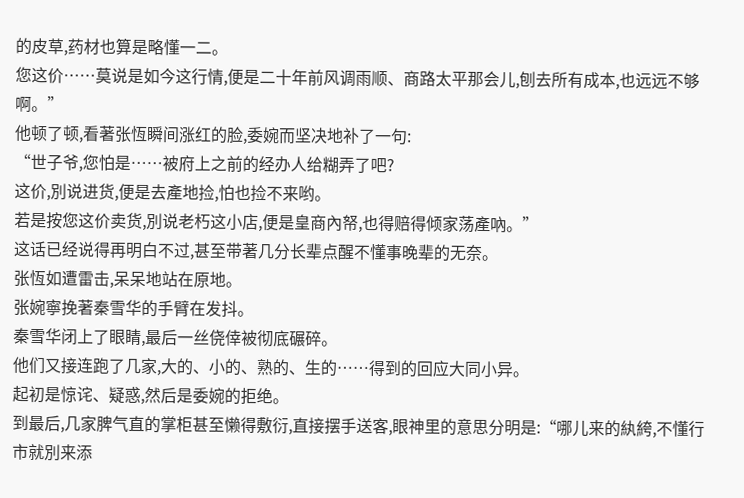的皮草,药材也算是略懂一二。
您这价……莫说是如今这行情,便是二十年前风调雨顺、商路太平那会儿,刨去所有成本,也远远不够啊。”
他顿了顿,看著张恆瞬间涨红的脸,委婉而坚决地补了一句:
“世子爷,您怕是……被府上之前的经办人给糊弄了吧?
这价,別说进货,便是去產地捡,怕也捡不来哟。
若是按您这价卖货,別说老朽这小店,便是皇商內帑,也得赔得倾家荡產吶。”
这话已经说得再明白不过,甚至带著几分长辈点醒不懂事晚辈的无奈。
张恆如遭雷击,呆呆地站在原地。
张婉寧挽著秦雪华的手臂在发抖。
秦雪华闭上了眼睛,最后一丝侥倖被彻底碾碎。
他们又接连跑了几家,大的、小的、熟的、生的……得到的回应大同小异。
起初是惊诧、疑惑,然后是委婉的拒绝。
到最后,几家脾气直的掌柜甚至懒得敷衍,直接摆手送客,眼神里的意思分明是:“哪儿来的紈絝,不懂行市就別来添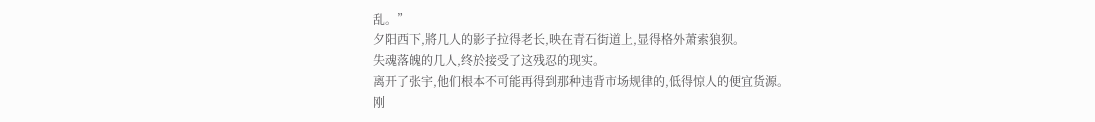乱。”
夕阳西下,將几人的影子拉得老长,映在青石街道上,显得格外萧索狼狈。
失魂落魄的几人,终於接受了这残忍的现实。
离开了张宇,他们根本不可能再得到那种违背市场规律的,低得惊人的便宜货源。
刚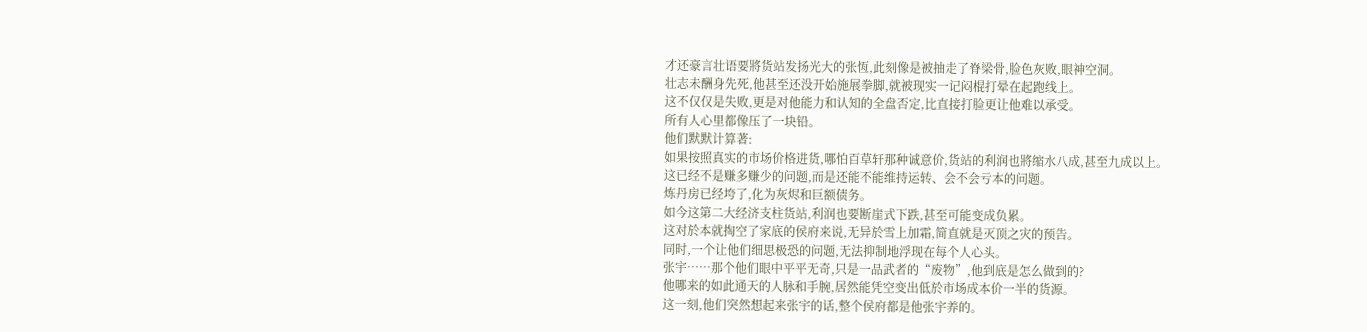才还豪言壮语要將货站发扬光大的张恆,此刻像是被抽走了脊梁骨,脸色灰败,眼神空洞。
壮志未酬身先死,他甚至还没开始施展拳脚,就被现实一记闷棍打晕在起跑线上。
这不仅仅是失败,更是对他能力和认知的全盘否定,比直接打脸更让他难以承受。
所有人心里都像压了一块铅。
他们默默计算著:
如果按照真实的市场价格进货,哪怕百草轩那种诚意价,货站的利润也將缩水八成,甚至九成以上。
这已经不是赚多赚少的问题,而是还能不能维持运转、会不会亏本的问题。
炼丹房已经垮了,化为灰烬和巨额债务。
如今这第二大经济支柱货站,利润也要断崖式下跌,甚至可能变成负累。
这对於本就掏空了家底的侯府来说,无异於雪上加霜,简直就是灭顶之灾的预告。
同时,一个让他们细思极恐的问题,无法抑制地浮现在每个人心头。
张宇……那个他们眼中平平无奇,只是一品武者的“废物”,他到底是怎么做到的?
他哪来的如此通天的人脉和手腕,居然能凭空变出低於市场成本价一半的货源。
这一刻,他们突然想起来张宇的话,整个侯府都是他张宇养的。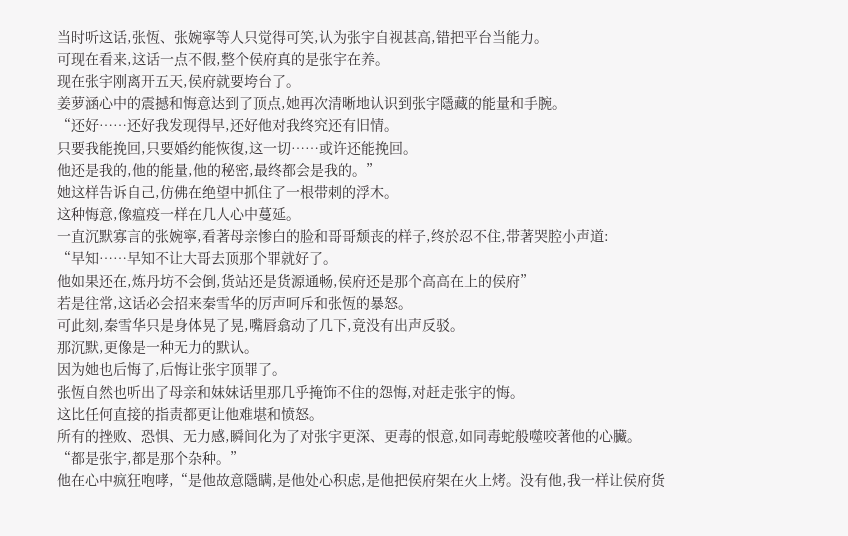当时听这话,张恆、张婉寧等人只觉得可笑,认为张宇自视甚高,错把平台当能力。
可现在看来,这话一点不假,整个侯府真的是张宇在养。
现在张宇刚离开五天,侯府就要垮台了。
姜萝涵心中的震撼和悔意达到了顶点,她再次清晰地认识到张宇隱藏的能量和手腕。
“还好……还好我发现得早,还好他对我终究还有旧情。
只要我能挽回,只要婚约能恢復,这一切……或许还能挽回。
他还是我的,他的能量,他的秘密,最终都会是我的。”
她这样告诉自己,仿佛在绝望中抓住了一根带刺的浮木。
这种悔意,像瘟疫一样在几人心中蔓延。
一直沉默寡言的张婉寧,看著母亲惨白的脸和哥哥颓丧的样子,终於忍不住,带著哭腔小声道:
“早知……早知不让大哥去顶那个罪就好了。
他如果还在,炼丹坊不会倒,货站还是货源通畅,侯府还是那个高高在上的侯府”
若是往常,这话必会招来秦雪华的厉声呵斥和张恆的暴怒。
可此刻,秦雪华只是身体晃了晃,嘴唇翕动了几下,竟没有出声反驳。
那沉默,更像是一种无力的默认。
因为她也后悔了,后悔让张宇顶罪了。
张恆自然也听出了母亲和妹妹话里那几乎掩饰不住的怨悔,对赶走张宇的悔。
这比任何直接的指责都更让他难堪和愤怒。
所有的挫败、恐惧、无力感,瞬间化为了对张宇更深、更毒的恨意,如同毒蛇般噬咬著他的心臟。
“都是张宇,都是那个杂种。”
他在心中疯狂咆哮,“是他故意隱瞒,是他处心积虑,是他把侯府架在火上烤。没有他,我一样让侯府货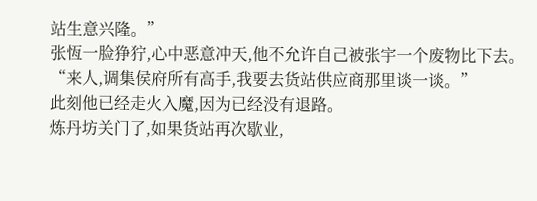站生意兴隆。”
张恆一脸狰狞,心中恶意冲天,他不允许自己被张宇一个废物比下去。
“来人,调集侯府所有高手,我要去货站供应商那里谈一谈。”
此刻他已经走火入魔,因为已经没有退路。
炼丹坊关门了,如果货站再次歇业,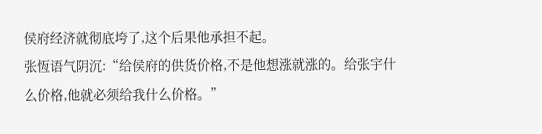侯府经济就彻底垮了,这个后果他承担不起。
张恆语气阴沉:“给侯府的供货价格,不是他想涨就涨的。给张宇什么价格,他就必须给我什么价格。”